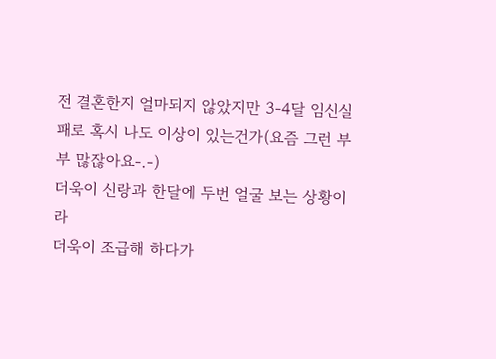전 결혼한지 얼마되지 않았지만 3-4달 임신실패로 혹시 나도 이상이 있는건가(요즘 그런 부부 많잖아요-.-)
더욱이 신랑과 한달에 두번 얼굴 보는 상황이라
더욱이 조급해 하다가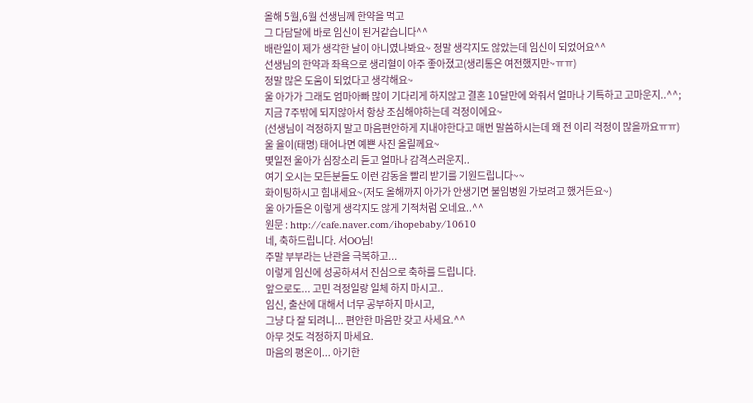올해 5월,6월 선생님께 한약을 먹고
그 다담달에 바로 임신이 된거같습니다^^
배란일이 제가 생각한 날이 아니였나봐요~ 정말 생각지도 않았는데 임신이 되었어요^^
선생님의 한약과 좌욕으로 생리혈이 아주 좋아졌고(생리통은 여전했지만~ㅠㅠ)
정말 많은 도움이 되었다고 생각해요~
울 아가가 그래도 엄마아빠 많이 기다리게 하지않고 결혼 10달만에 와줘서 얼마나 기특하고 고마운지..^^;
지금 7주밖에 되지않아서 항상 조심해야하는데 걱정이에요~
(선생님이 걱정하지 말고 마음편안하게 지내야한다고 매번 말씀하시는데 왜 전 이리 걱정이 많을까요ㅠㅠ)
울 율이(태명) 태어나면 예쁜 사진 올릴께요~
몇일전 울아가 심장소리 듣고 얼마나 감격스러운지..
여기 오시는 모든분들도 이런 감동을 빨리 받기를 기원드립니다~~
화이팅하시고 힘내세요~(저도 올해까지 아가가 안생기면 불임병원 가보려고 했거든요~)
울 아가들은 이렇게 생각지도 않게 기적처럼 오네요..^^
원문 : http://cafe.naver.com/ihopebaby/10610
네, 축하드립니다. 서OO님!
주말 부부라는 난관을 극복하고...
이렇게 임신에 성공하셔서 진심으로 축하를 드립니다.
앞으로도... 고민 걱정일랑 일체 하지 마시고..
임신, 출산에 대해서 너무 공부하지 마시고,
그냥 다 잘 되려니... 편안한 마음만 갖고 사세요.^^
아무 것도 걱정하지 마세요.
마음의 평온이... 아기한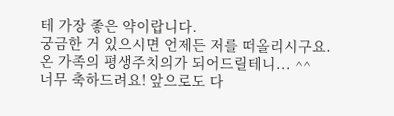테 가장 좋은 약이랍니다.
궁금한 거 있으시면 언제든 저를 떠올리시구요.
온 가족의 평생주치의가 되어드릴테니... ^^
너무 축하드려요! 앞으로도 다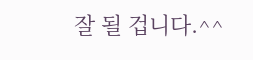잘 될 겁니다.^^